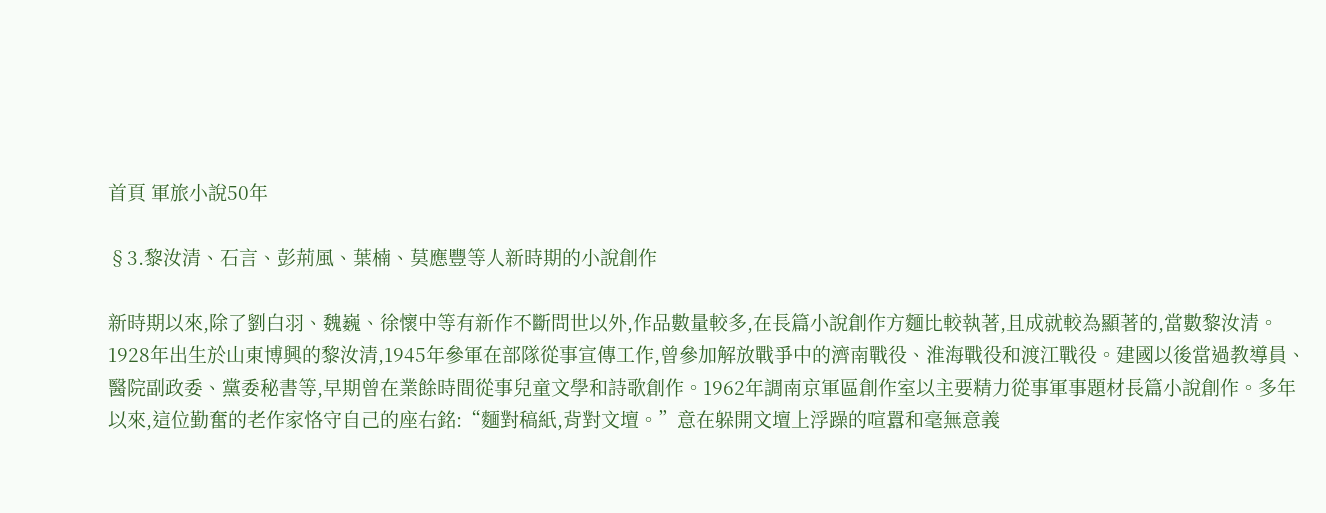首頁 軍旅小說50年

§3.黎汝清、石言、彭荊風、葉楠、莫應豐等人新時期的小說創作

新時期以來,除了劉白羽、魏巍、徐懷中等有新作不斷問世以外,作品數量較多,在長篇小說創作方麵比較執著,且成就較為顯著的,當數黎汝清。1928年出生於山東博興的黎汝清,1945年參軍在部隊從事宣傳工作,曾參加解放戰爭中的濟南戰役、淮海戰役和渡江戰役。建國以後當過教導員、醫院副政委、黨委秘書等,早期曾在業餘時間從事兒童文學和詩歌創作。1962年調南京軍區創作室以主要精力從事軍事題材長篇小說創作。多年以來,這位勤奮的老作家恪守自己的座右銘:“麵對稿紙,背對文壇。”意在躲開文壇上浮躁的喧囂和毫無意義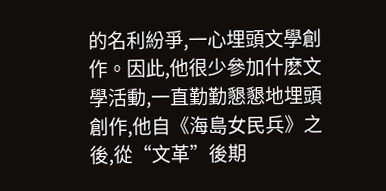的名利紛爭,一心埋頭文學創作。因此,他很少參加什麽文學活動,一直勤勤懇懇地埋頭創作,他自《海島女民兵》之後,從“文革”後期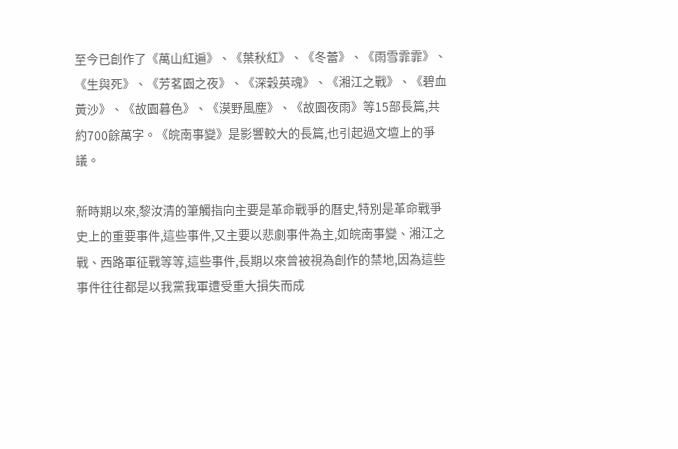至今已創作了《萬山紅遍》、《葉秋紅》、《冬蕾》、《雨雪霏霏》、《生與死》、《芳茗園之夜》、《深穀英魂》、《湘江之戰》、《碧血黃沙》、《故園暮色》、《漠野風塵》、《故園夜雨》等15部長篇,共約700餘萬字。《皖南事變》是影響較大的長篇,也引起過文壇上的爭議。

新時期以來,黎汝清的筆觸指向主要是革命戰爭的曆史,特別是革命戰爭史上的重要事件,這些事件,又主要以悲劇事件為主,如皖南事變、湘江之戰、西路軍征戰等等,這些事件,長期以來曾被視為創作的禁地,因為這些事件往往都是以我黨我軍遭受重大損失而成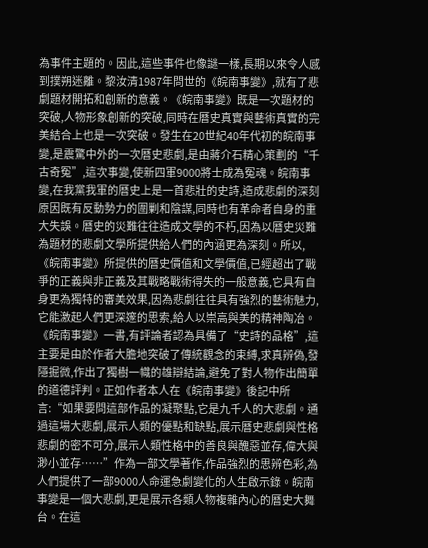為事件主題的。因此,這些事件也像謎一樣,長期以來令人感到撲朔迷離。黎汝清1987年問世的《皖南事變》,就有了悲劇題材開拓和創新的意義。《皖南事變》既是一次題材的突破,人物形象創新的突破,同時在曆史真實與藝術真實的完美結合上也是一次突破。發生在20世紀40年代初的皖南事變,是震驚中外的一次曆史悲劇,是由蔣介石精心策劃的“千古奇冤”,這次事變,使新四軍9000將士成為冤魂。皖南事變,在我黨我軍的曆史上是一首悲壯的史詩,造成悲劇的深刻原因既有反動勢力的圍剿和陰謀,同時也有革命者自身的重大失誤。曆史的災難往往造成文學的不朽,因為以曆史災難為題材的悲劇文學所提供給人們的內涵更為深刻。所以,《皖南事變》所提供的曆史價值和文學價值,已經超出了戰爭的正義與非正義及其戰略戰術得失的一般意義,它具有自身更為獨特的審美效果,因為悲劇往往具有強烈的藝術魅力,它能激起人們更深邃的思索,給人以崇高與美的精神陶冶。《皖南事變》一書,有評論者認為具備了“史詩的品格”,這主要是由於作者大膽地突破了傳統觀念的束縛,求真辨偽,發隱掘微,作出了獨樹一幟的雄辯結論,避免了對人物作出簡單的道德評判。正如作者本人在《皖南事變》後記中所言:“如果要問這部作品的凝聚點,它是九千人的大悲劇。通過這場大悲劇,展示人類的優點和缺點,展示曆史悲劇與性格悲劇的密不可分,展示人類性格中的善良與醜惡並存,偉大與渺小並存……”作為一部文學著作,作品強烈的思辨色彩,為人們提供了一部9000人命運急劇變化的人生啟示錄。皖南事變是一個大悲劇,更是展示各類人物複雜內心的曆史大舞台。在這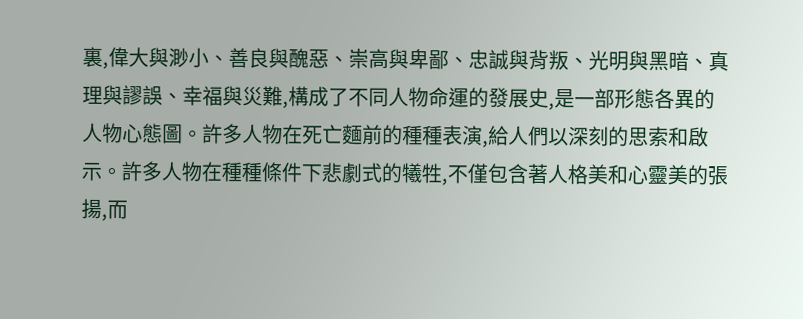裏,偉大與渺小、善良與醜惡、崇高與卑鄙、忠誠與背叛、光明與黑暗、真理與謬誤、幸福與災難,構成了不同人物命運的發展史,是一部形態各異的人物心態圖。許多人物在死亡麵前的種種表演,給人們以深刻的思索和啟示。許多人物在種種條件下悲劇式的犧牲,不僅包含著人格美和心靈美的張揚,而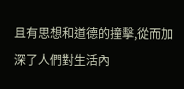且有思想和道德的撞擊,從而加深了人們對生活內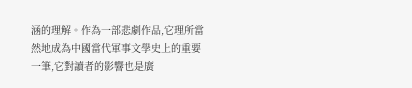涵的理解。作為一部悲劇作品,它理所當然地成為中國當代軍事文學史上的重要一筆,它對讀者的影響也是廣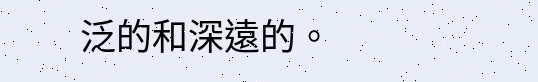泛的和深遠的。